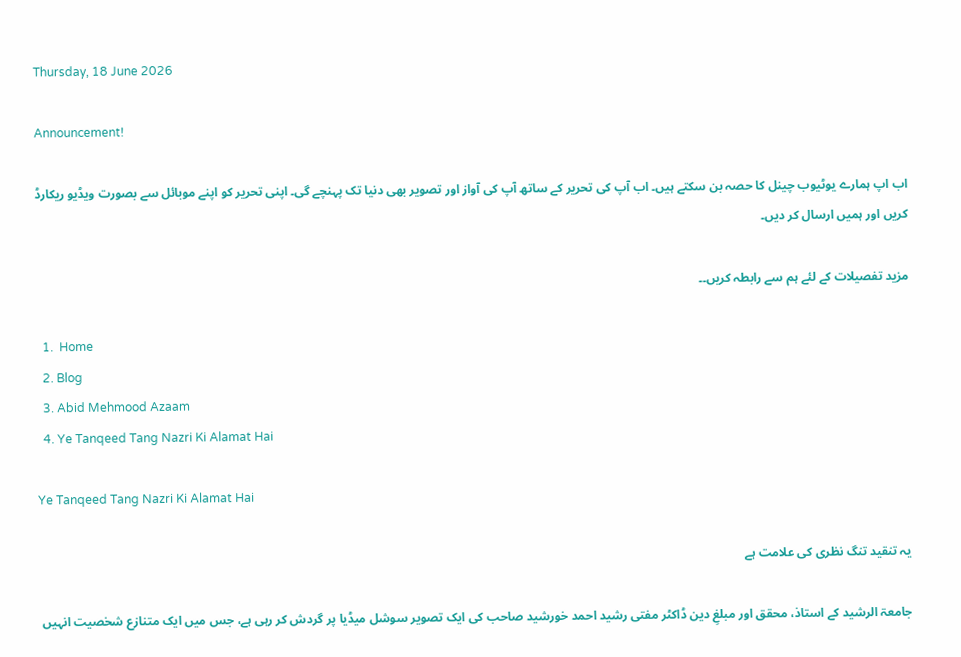Thursday, 18 June 2026

Announcement!

اب اپ ہمارے یوٹیوب چینل کا حصہ بن سکتے ہیں۔ اب آپ کی تحریر کے ساتھ آپ کی آواز اور تصویر بھی دنیا تک پہنچے گی۔ اپنی تحریر کو اپنے موبائل سے بصورت ویڈیو ریکارڈ کریں اور ہمیں ارسال کر دیں۔

مزید تفصیلات کے لئے ہم سے رابطہ کریں۔۔

  1.  Home
  2. Blog
  3. Abid Mehmood Azaam
  4. Ye Tanqeed Tang Nazri Ki Alamat Hai

Ye Tanqeed Tang Nazri Ki Alamat Hai

یہ تنقید تنگ نظری کی علامت ہے

جامعۃ الرشید کے استاذ، محقق اور مبلغِ دین ڈاکٹر مفتی رشید احمد خورشید صاحب کی ایک تصویر سوشل میڈیا پر گردش کر رہی ہے، جس میں ایک متنازع شخصیت انہیں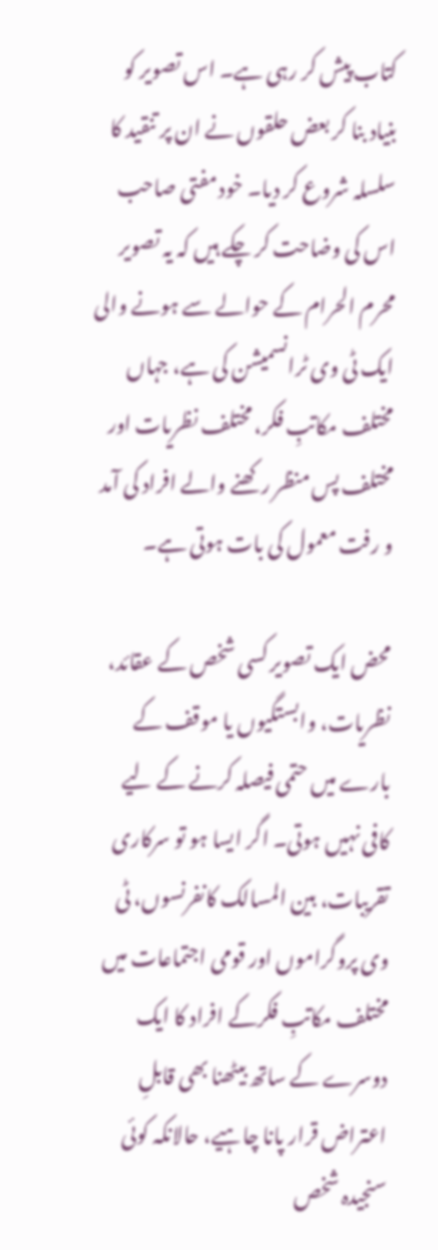کتاب پیش کر رہی ہے۔ اس تصویر کو بنیاد بنا کر بعض حلقوں نے ان پر تنقید کا سلسلہ شروع کر دیا۔ خود مفتی صاحب اس کی وضاحت کر چکے ہیں کہ یہ تصویر محرم الحرام کے حوالے سے ہونے والی ایک ٹی وی ٹرانسمیشن کی ہے، جہاں مختلف مکاتبِ فکر، مختلف نظریات اور مختلف پس منظر رکھنے والے افراد کی آمد و رفت معمول کی بات ہوتی ہے۔

محض ایک تصویر کسی شخص کے عقائد، نظریات، وابستگیوں یا موقف کے بارے میں حتمی فیصلہ کرنے کے لیے کافی نہیں ہوتی۔ اگر ایسا ہو تو سرکاری تقریبات، بین المسالک کانفرنسوں، ٹی وی پروگراموں اور قومی اجتماعات میں مختلف مکاتبِ فکرکے افراد کا ایک دوسرے کے ساتھ بیٹھنا بھی قابلِ اعتراض قرار پانا چاہیے، حالانکہ کوئی سنجیدہ شخص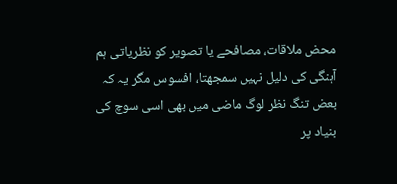محض ملاقات، مصافحے یا تصویر کو نظریاتی ہم آہنگی کی دلیل نہیں سمجھتا، افسوس مگر یہ کہ بعض تنگ نظر لوگ ماضی میں بھی اسی سوچ کی بنیاد پر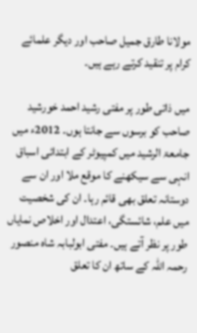مولانا طارق جمیل صاحب اور دیگر علمائے کرام پر تنقید کرتے رہے ہیں۔

میں ذاتی طور پر مفتی رشید احمد خورشید صاحب کو برسوں سے جانتا ہوں۔ 2012ء میں جامعۃ الرشید میں کمپیوٹر کے ابتدائی اسباق انہی سے سیکھنے کا موقع ملا اور ان سے دوستانہ تعلق بھی قائم رہا۔ ان کی شخصیت میں علم، شائستگی، اعتدال اور اخلاص نمایاں طور پر نظر آتے ہیں۔ مفتی ابولبابہ شاہ منصور رحمہ اللہ کے ساتھ ان کا تعلق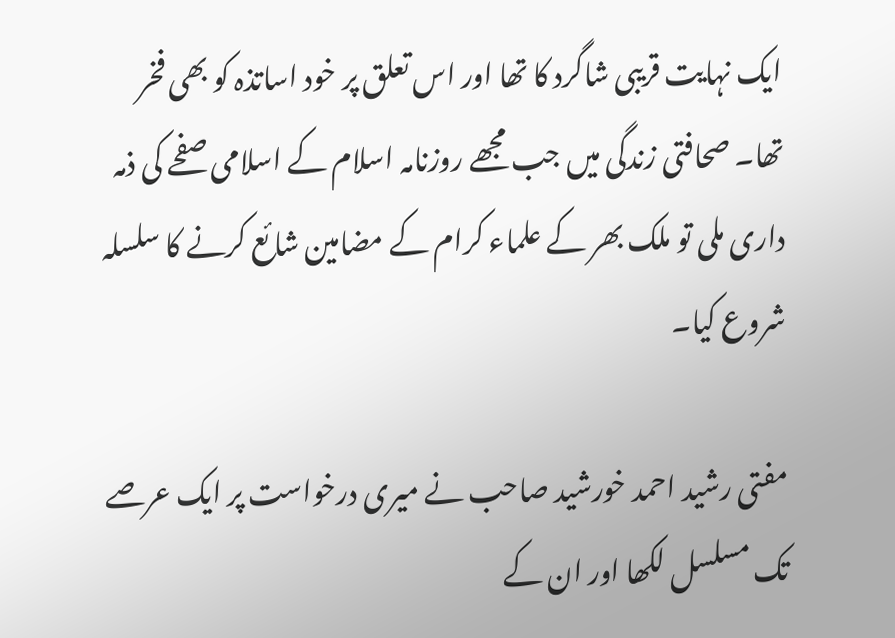ایک نہایت قریبی شاگرد کا تھا اور اس تعلق پر خود اساتذہ کو بھی فخر تھا۔ صحافتی زندگی میں جب مجھے روزنامہ اسلام کے اسلامی صفحے کی ذمہ داری ملی تو ملک بھر کے علماء کرام کے مضامین شائع کرنے کا سلسلہ شروع کیا۔

مفتی رشید احمد خورشید صاحب نے میری درخواست پر ایک عرصے تک مسلسل لکھا اور ان کے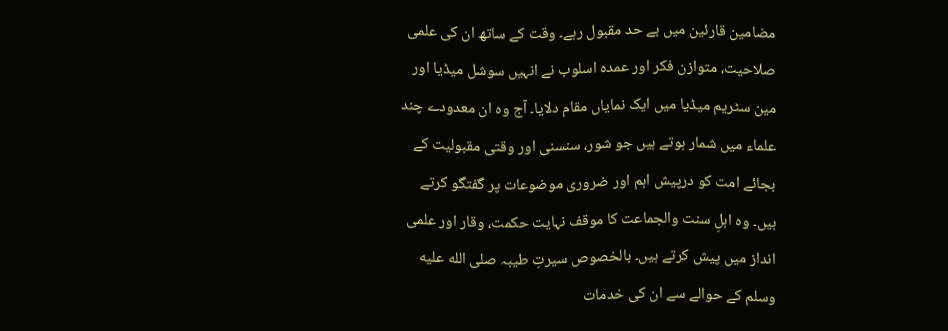مضامین قارئین میں بے حد مقبول رہے۔ وقت کے ساتھ ان کی علمی صلاحیت، متوازن فکر اور عمدہ اسلوب نے انہیں سوشل میڈیا اور مین سٹریم میڈیا میں ایک نمایاں مقام دلایا۔ آج وہ ان معدودے چند علماء میں شمار ہوتے ہیں جو شور، سنسنی اور وقتی مقبولیت کے بجائے امت کو درپیش اہم اور ضروری موضوعات پر گفتگو کرتے ہیں۔ وہ اہلِ سنت والجماعت کا موقف نہایت حکمت، وقار اور علمی انداز میں پیش کرتے ہیں۔ بالخصوص سیرتِ طیبہ صلى الله عليه وسلم کے حوالے سے ان کی خدمات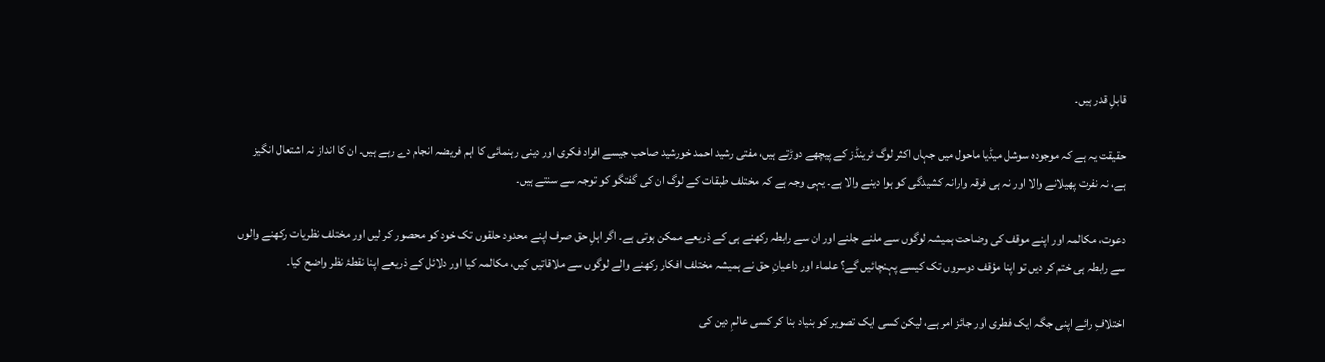قابلِ قدر ہیں۔

حقیقت یہ ہے کہ موجودہ سوشل میڈیا ماحول میں جہاں اکثر لوگ ٹرینڈز کے پیچھے دوڑتے ہیں، مفتی رشید احمد خورشید صاحب جیسے افراد فکری اور دینی رہنمائی کا اہم فریضہ انجام دے رہے ہیں۔ ان کا انداز نہ اشتعال انگیز ہے، نہ نفرت پھیلانے والا اور نہ ہی فرقہ وارانہ کشیدگی کو ہوا دینے والا ہے۔ یہی وجہ ہے کہ مختلف طبقات کے لوگ ان کی گفتگو کو توجہ سے سنتے ہیں۔

دعوت، مکالمہ اور اپنے موقف کی وضاحت ہمیشہ لوگوں سے ملنے جلنے اور ان سے رابطہ رکھنے ہی کے ذریعے ممکن ہوتی ہے۔ اگر اہلِ حق صرف اپنے محدود حلقوں تک خود کو محصور کر لیں اور مختلف نظریات رکھنے والوں سے رابطہ ہی ختم کر دیں تو اپنا مؤقف دوسروں تک کیسے پہنچائیں گے؟ علماء اور داعیانِ حق نے ہمیشہ مختلف افکار رکھنے والے لوگوں سے ملاقاتیں کیں، مکالمہ کیا اور دلائل کے ذریعے اپنا نقطۂ نظر واضح کیا۔

اختلافِ رائے اپنی جگہ ایک فطری اور جائز امر ہے، لیکن کسی ایک تصویر کو بنیاد بنا کر کسی عالمِ دین کی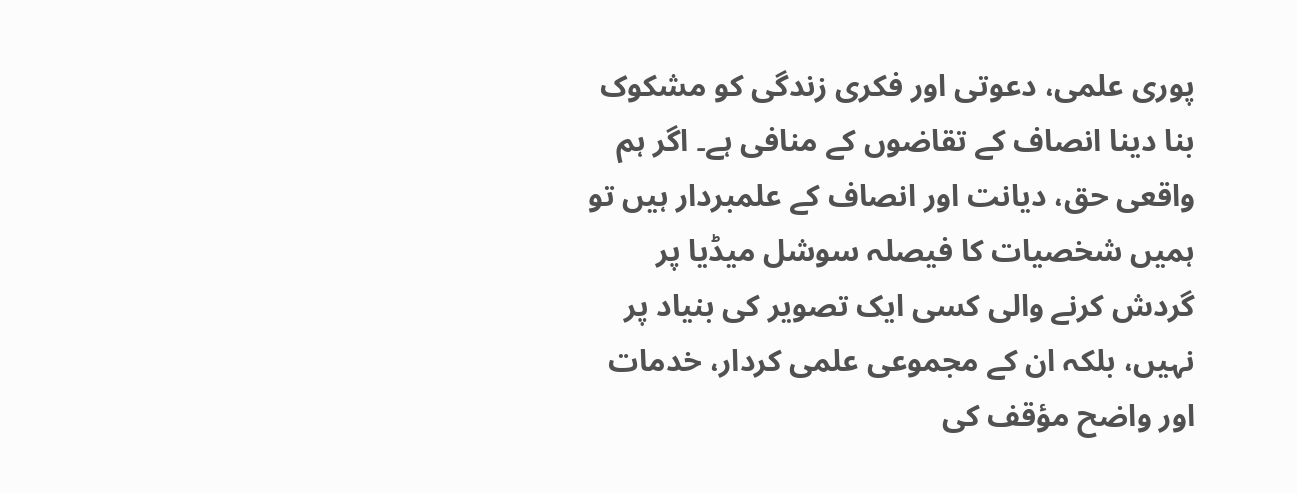پوری علمی، دعوتی اور فکری زندگی کو مشکوک بنا دینا انصاف کے تقاضوں کے منافی ہے۔ اگر ہم واقعی حق، دیانت اور انصاف کے علمبردار ہیں تو ہمیں شخصیات کا فیصلہ سوشل میڈیا پر گردش کرنے والی کسی ایک تصویر کی بنیاد پر نہیں، بلکہ ان کے مجموعی علمی کردار، خدمات اور واضح مؤقف کی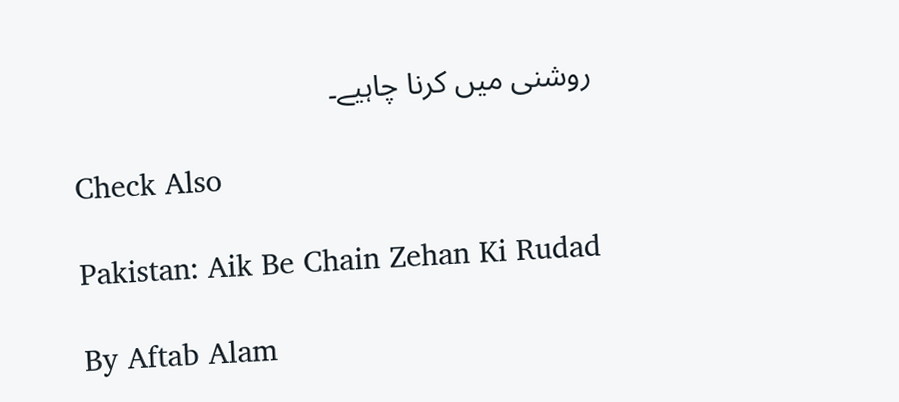روشنی میں کرنا چاہیے۔

Check Also

Pakistan: Aik Be Chain Zehan Ki Rudad

By Aftab Alam